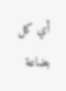أي كل بضاعة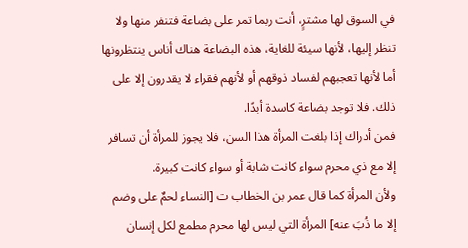في السوق لها مشترٍ، أنت ربما تمر على بضاعة فتنفر منها ولا تنظر إليها، لأنها سيئة للغاية، هذه البضاعة هناك أناس ينتظرونها أما لأنها تعجبهم لفساد ذوقهم أو لأنهم فقراء لا يقدرون إلا على ذلك. فلا توجد بضاعة كاسدة أبدًا.
فمن أدراك إذا بلغت المرأة هذا السن، فلا يجوز للمرأة أن تسافر إلا مع ذي محرم سواء كانت شابة أو سواء كانت كبيرة.
ولأن المرأة كما قال عمر بن الخطاب ت [النساء لحمٌ على وضم إلا ما ذُبَ عنه] المرأة التي ليس لها محرم مطمع لكل إنسان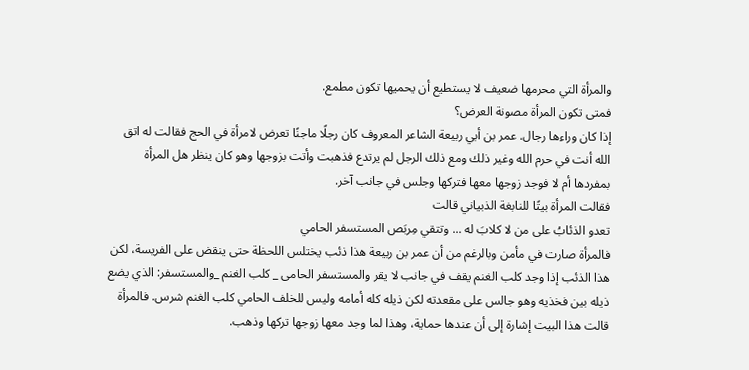والمرأة التي محرمها ضعيف لا يستطيع أن يحميها تكون مطمع.
فمتى تكون المرأة مصونة العرض؟
إذا كان وراءها رجال. عمر بن أبي ربيعة الشاعر المعروف كان رجلًا ماجنًا تعرض لامرأة في الحج فقالت له اتق الله أنت في حرم الله وغير ذلك ومع ذلك الرجل لم يرتدع فذهبت وأتت بزوجها وهو كان ينظر هل المرأة بمفردها أم لا فوجد زوجها معها فتركها وجلس في جانب آخر.
فقالت المرأة بيتًا للنابغة الذبياني قالت
تعدو الذئابُ على من لا كلابَ له ... وتتقي مِربَص المستسفر الحامي
فالمرأة صارت في مأمن وبالرغم من أن عمر بن ربيعة هذا ذئب يختلس اللحظة حتى ينقض على الفريسة، لكن هذا الذئب إذا وجد كلب الغنم يقف في جانب لا يقر والمستسفر الحامى _ كلب الغنم _والمستسفر: الذي يضع ذيله بين فخذيه وهو جالس على مقعدته لكن ذيله كله أمامه وليس للخلف الحامي كلب الغنم شرس. فالمرأة قالت هذا البيت إشارة إلى أن عندها حماية، وهذا لما وجد معها زوجها تركها وذهب.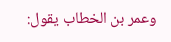وعمر بن الخطاب يقول: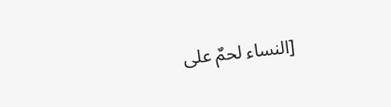[النساء لحمٌ على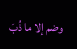وضم إلا ما ذُبَ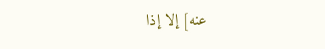عنه] إلا إذا